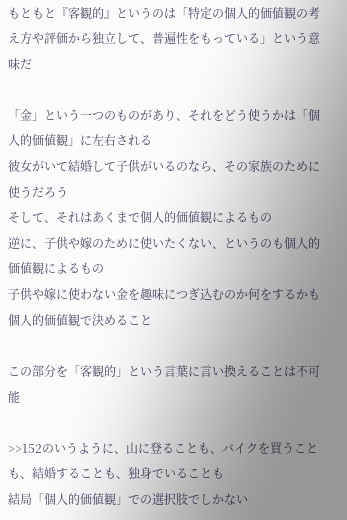もともと『客観的』というのは「特定の個人的価値観の考え方や評価から独立して、普遍性をもっている」という意味だ

「金」という一つのものがあり、それをどう使うかは「個人的価値観」に左右される
彼女がいて結婚して子供がいるのなら、その家族のために使うだろう
そして、それはあくまで個人的価値観によるもの
逆に、子供や嫁のために使いたくない、というのも個人的価値観によるもの
子供や嫁に使わない金を趣味につぎ込むのか何をするかも個人的価値観で決めること

この部分を「客観的」という言葉に言い換えることは不可能

>>152のいうように、山に登ることも、バイクを買うことも、結婚することも、独身でいることも
結局「個人的価値観」での選択肢でしかない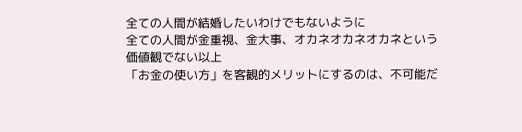全ての人間が結婚したいわけでもないように
全ての人間が金重視、金大事、オカネオカネオカネという価値観でない以上
「お金の使い方」を客観的メリットにするのは、不可能だ